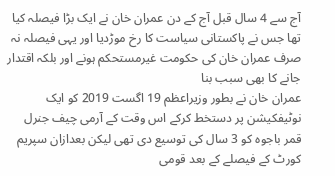آج سے 4 سال قبل آج کے دن عمران خان نے ایک بڑا فیصلہ کیا تھا جس نے پاکستانی سیاست کا رخ موڑدیا اور یہی فیصلہ نہ صرف عمران خان کی حکومت غیرمستحکم ہونے اور بلکہ اقتدار جانے کا بھی سبب بنا
عمران خان نے بطور وزیراعظم 19 اگست 2019 کو ایک نوٹیفکیشن پر دستخط کرکے اس وقت کے آرمی چیف جنرل قمر باجوہ کو 3 سال کی توسیع دی تھی لیکن بعدازان سپریم کورٹ کے فیصلے کے بعد قومی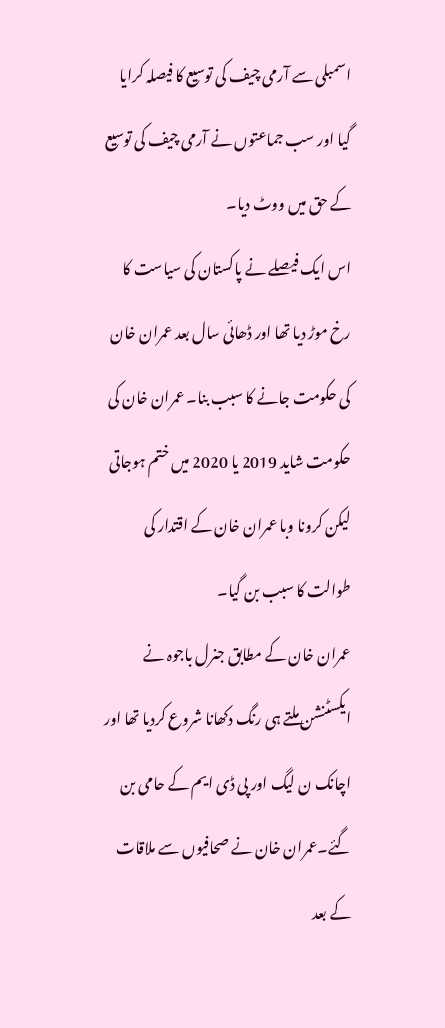اسمبلی سے آرمی چیف کی توسیع کا فیصلہ کرایا گیا اور سب جماعتوں نے آرمی چیف کی توسیع کے حق میں ووٹ دیا۔
اس ایک فیصلے نے پاکستان کی سیاست کا رخ موڑ دیا تھا اور ڈھائی سال بعد عمران خان کی حکومت جانے کا سبب بنا۔ عمران خان کی حکومت شاید 2019 یا 2020 میں ختم ہوجاتی لیکن کرونا وبا عمران خان کے اقتدار کی طوالت کا سبب بن گیا۔
عمران خان کے مطابق جنرل باجوہ نے ایکسٹنشن ملتے ہی رنگ دکھانا شروع کردیا تھا اور اچانک ن لیگ اور پی ڈی ایم کے حامی بن گئے۔عمران خان نے صحافیوں سے ملاقات کے بعد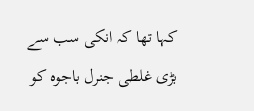کہا تھا کہ انکی سب سے بڑی غلطی جنرل باجوہ کو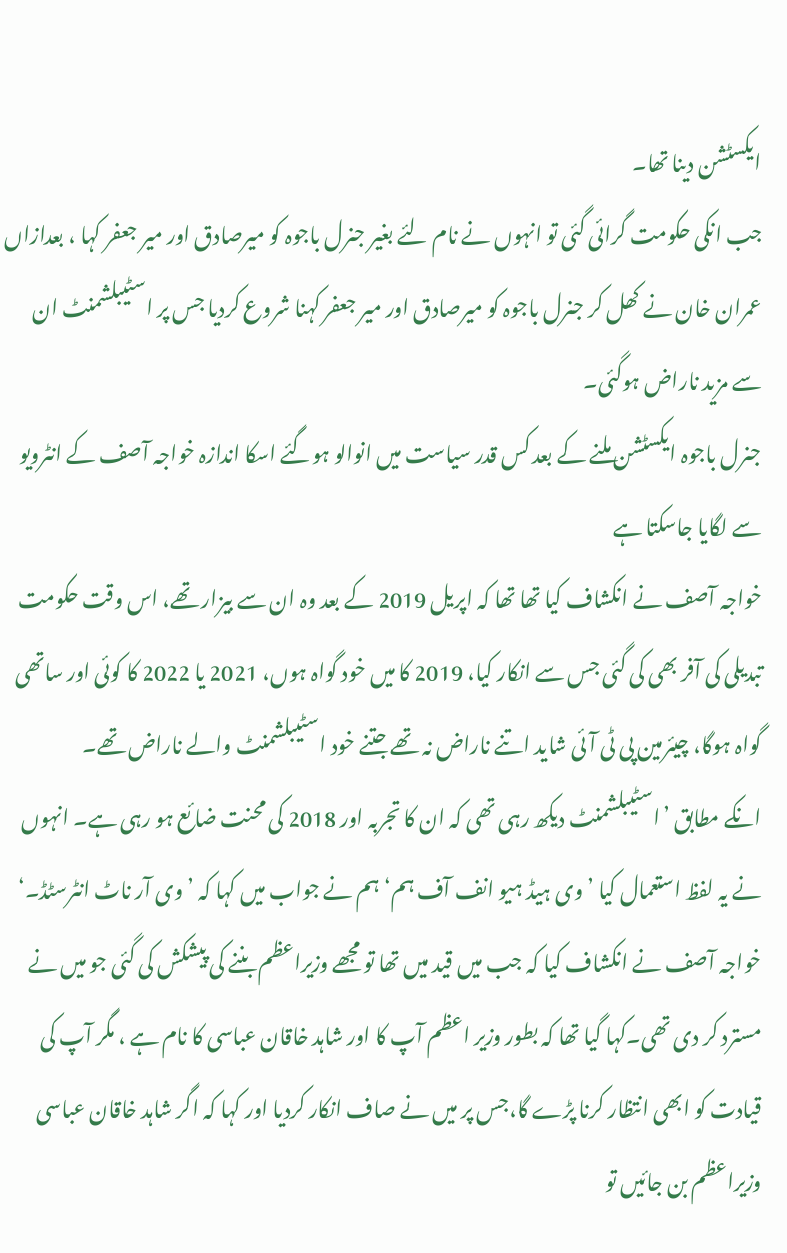ایکسٹشن دینا تھا۔
جب انکی حکومت گرائی گئی تو انہوں نے نام لئے بغیر جنرل باجوہ کو میرصادق اور میر جعفر کہا ، بعدازاں عمران خان نے کھل کر جنرل باجوہ کو میرصادق اور میر جعفر کہنا شروع کردیا جس پر اسٹیبلشمنٹ ان سے مزید ناراض ہوگئی۔
جنرل باجوہ ایکسٹشن ملنے کے بعد کس قدر سیاست میں انوالو ہوگئے اسکا اندازہ خواجہ آصف کے انٹرویو سے لگایا جاسکتا ہے
خواجہ آصف نے انکشاف کیا تھا تھا کہ اپریل 2019 کے بعد وہ ان سے بیزار تھے، اس وقت حکومت تبدیلی کی آفر بھی کی گئی جس سے انکار کیا، 2019 کا میں خود گواہ ہوں، 2021 یا 2022 کا کوئی اور ساتھی گواہ ہوگا، چیئرمین پی ٹی آئی شاید اتنے ناراض نہ تھے جتنے خود اسٹیبلشمنٹ والے ناراض تھے۔
انکے مطابق ’اسٹیبلشمنٹ دیکھ رہی تھی کہ ان کا تجربہ اور 2018 کی محنت ضائع ہو رہی ہے۔ انہوں نے یہ لفظ استعمال کیا ’وی ہیڈ ہیو انف آف ہم‘ ہم نے جواب میں کہا کہ ’وی آر ناٹ انٹرسٹڈ۔‘
خواجہ آصف نے انکشاف کیا کہ جب میں قید میں تھا تو مجھے وزیراعظم بننے کی پیشکش کی گئی جو میں نے مسترد کر دی تھی۔کہا گیا تھا کہ بطور وزیر اعظم آپ کا اور شاہد خاقان عباسی کا نام ہے ، مگر آپ کی قیادت کو ابھی انتظار کرنا پڑے گا،جس پر میں نے صاف انکار کردیا اور کہا کہ اگر شاہد خاقان عباسی وزیراعظم بن جائیں تو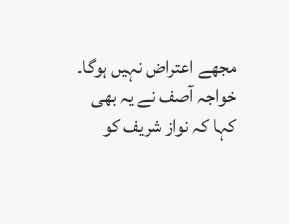مجھے اعتراض نہیں ہوگا۔
خواجہ آصف نے یہ بھی کہا کہ نواز شریف کو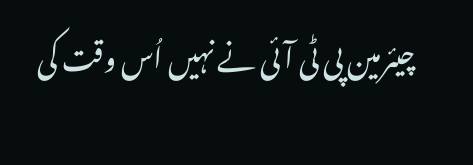چیئرمین پی ٹی آئی نے نہیں اُس وقت کی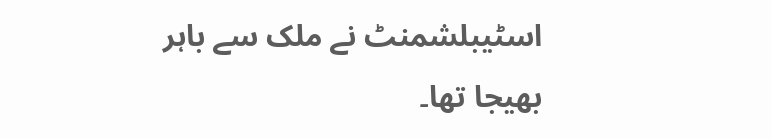اسٹیبلشمنٹ نے ملک سے باہر بھیجا تھا۔